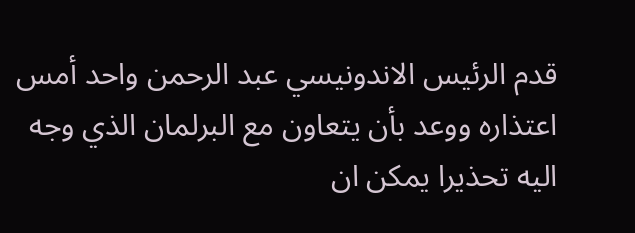قدم الرئيس الاندونيسي عبد الرحمن واحد أمس اعتذاره ووعد بأن يتعاون مع البرلمان الذي وجه اليه تحذيرا يمكن ان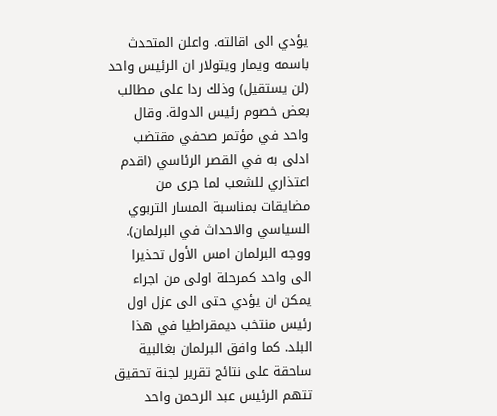يؤدي الى اقالته. واعلن المتحدث باسمه ويمار ويتولار ان الرئيس واحد (لن يستقيل) وذلك ردا على مطالب بعض خصوم رئيس الدولة. وقال واحد في مؤتمر صحفي مقتضب ادلى به في القصر الرئاسي (اقدم اعتذاري للشعب لما جرى من مضايقات بمناسبة المسار التربوي السياسي والاحداث في البرلمان). ووجه البرلمان امس الأول تحذيرا الى واحد كمرحلة اولى من اجراء يمكن ان يؤدي حتى الى عزل اول رئيس منتخب ديمقراطيا في هذا البلد. كما وافق البرلمان بغالبية ساحقة على نتائج تقرير لجنة تحقيق تتهم الرئيس عبد الرحمن واحد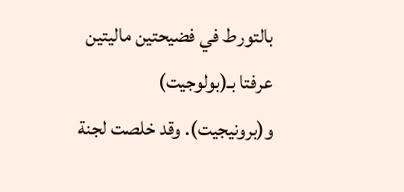بالتورط في فضيحتين ماليتين عرفتا بـ(بولوجيت) و(برونيجيت). وقد خلصت لجنة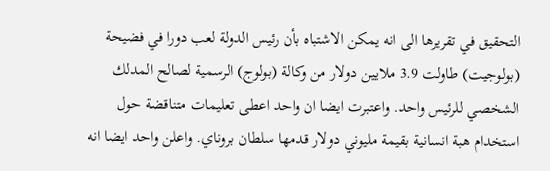التحقيق في تقريرها الى انه يمكن الاشتباه بأن رئيس الدولة لعب دورا في فضيحة (بولوجيت) طاولت 3.9 ملايين دولار من وكالة (بولوج) الرسمية لصالح المدلك الشخصي للرئيس واحد. واعتبرت ايضا ان واحد اعطى تعليمات متناقضة حول استخدام هبة انسانية بقيمة مليوني دولار قدمها سلطان بروناي. واعلن واحد ايضا انه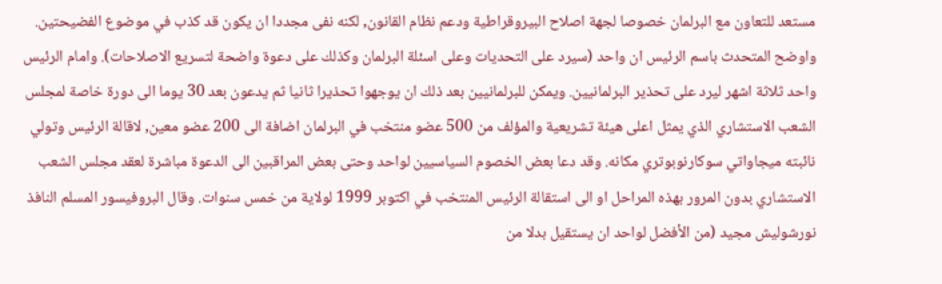مستعد للتعاون مع البرلمان خصوصا لجهة اصلاح البيروقراطية ودعم نظام القانون, لكنه نفى مجددا ان يكون قد كذب في موضوع الفضيحتين. واوضح المتحدث باسم الرئيس ان واحد (سيرد على التحديات وعلى اسئلة البرلمان وكذلك على دعوة واضحة لتسريع الاصلاحات). وامام الرئيس واحد ثلاثة اشهر ليرد على تحذير البرلمانيين. ويمكن للبرلمانيين بعد ذلك ان يوجهوا تحذيرا ثانيا ثم يدعون بعد 30 يوما الى دورة خاصة لمجلس الشعب الاستشاري الذي يمثل اعلى هيئة تشريعية والمؤلف من 500 عضو منتخب في البرلمان اضافة الى 200 عضو معين, لاقالة الرئيس وتولي نائبته ميجاواتي سوكارنوبوتري مكانه. وقد دعا بعض الخصوم السياسيين لواحد وحتى بعض المراقبين الى الدعوة مباشرة لعقد مجلس الشعب الاستشاري بدون المرور بهذه المراحل او الى استقالة الرئيس المنتخب في اكتوبر 1999 لولاية من خمس سنوات. وقال البروفيسور المسلم النافذ نورشوليش مجيد (من الأفضل لواحد ان يستقيل بدلا من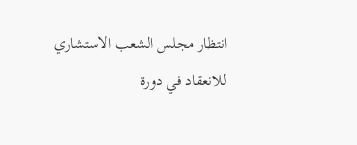انتظار مجلس الشعب الاستشاري للانعقاد في دورة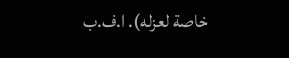خاصة لعزله). ا.ف.ب